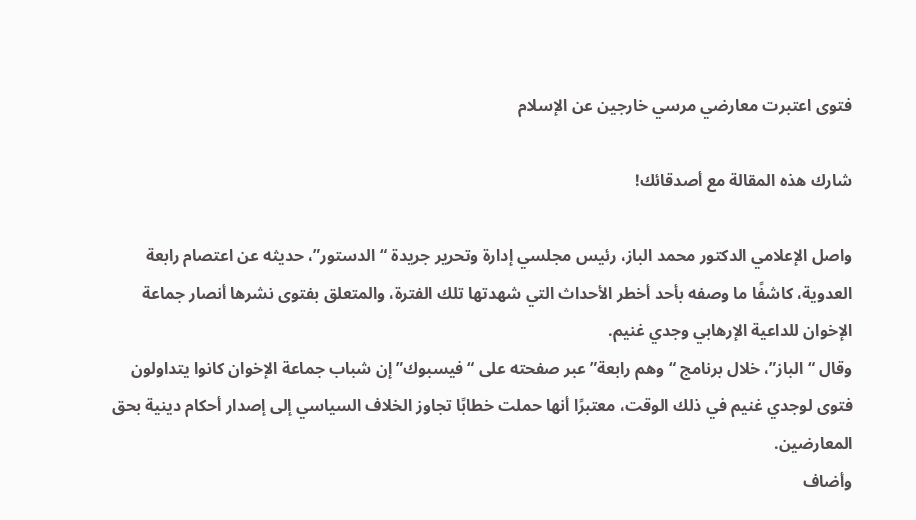فتوى اعتبرت معارضي مرسي خارجين عن الإسلام

شارك هذه المقالة مع أصدقائك!

واصل الإعلامي الدكتور محمد الباز، رئيس مجلسي إدارة وتحرير جريدة “الدستور”، حديثه عن اعتصام رابعة العدوية، كاشفًا ما وصفه بأحد أخطر الأحداث التي شهدتها تلك الفترة، والمتعلق بفتوى نشرها أنصار جماعة الإخوان للداعية الإرهابي وجدي غنيم.
وقال “الباز”، خلال برنامج “وهم رابعة” عبر صفحته على “فيسبوك” إن شباب جماعة الإخوان كانوا يتداولون فتوى لوجدي غنيم في ذلك الوقت، معتبرًا أنها حملت خطابًا تجاوز الخلاف السياسي إلى إصدار أحكام دينية بحق المعارضين.
وأضاف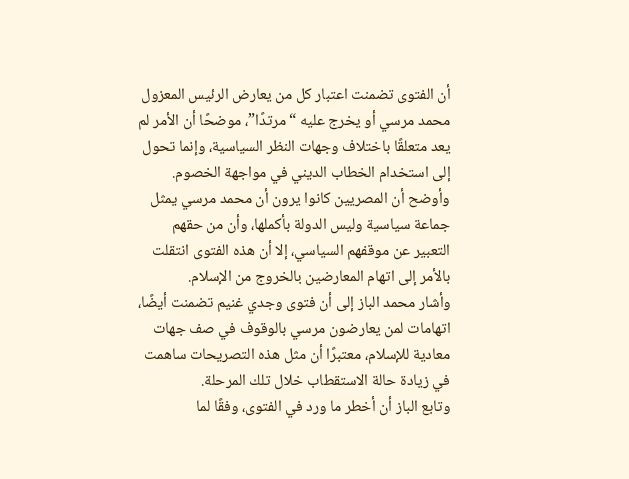أن الفتوى تضمنت اعتبار كل من يعارض الرئيس المعزول محمد مرسي أو يخرج عليه “مرتدًا”، موضحًا أن الأمر لم يعد متعلقًا باختلاف وجهات النظر السياسية، وإنما تحول إلى استخدام الخطاب الديني في مواجهة الخصوم.
وأوضح أن المصريين كانوا يرون أن محمد مرسي يمثل جماعة سياسية وليس الدولة بأكملها، وأن من حقهم التعبير عن موقفهم السياسي، إلا أن هذه الفتوى انتقلت بالأمر إلى اتهام المعارضين بالخروج من الإسلام.
وأشار محمد الباز إلى أن فتوى وجدي غنيم تضمنت أيضًا، اتهامات لمن يعارضون مرسي بالوقوف في صف جهات معادية للإسلام، معتبرًا أن مثل هذه التصريحات ساهمت في زيادة حالة الاستقطاب خلال تلك المرحلة.
وتابع الباز أن أخطر ما ورد في الفتوى، وفقًا لما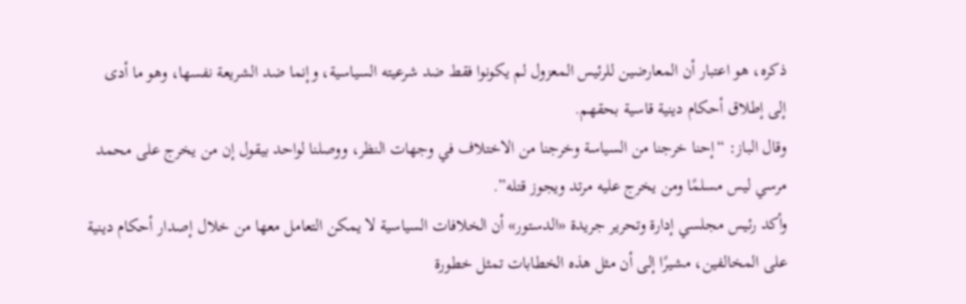ذكره، هو اعتبار أن المعارضين للرئيس المعزول لم يكونوا فقط ضد شرعيته السياسية، وإنما ضد الشريعة نفسها، وهو ما أدى إلى إطلاق أحكام دينية قاسية بحقهم.
وقال الباز: “إحنا خرجنا من السياسة وخرجنا من الاختلاف في وجهات النظر، ووصلنا لواحد بيقول إن من يخرج على محمد مرسي ليس مسلمًا ومن يخرج عليه مرتد ويجوز قتله”.
وأكد رئيس مجلسي إدارة وتحرير جريدة «الدستور» أن الخلافات السياسية لا يمكن التعامل معها من خلال إصدار أحكام دينية على المخالفين، مشيرًا إلى أن مثل هذه الخطابات تمثل خطورة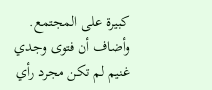كبيرة على المجتمع.
وأضاف أن فتوى وجدي غنيم لم تكن مجرد رأي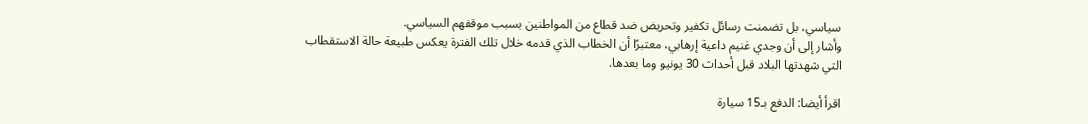سياسي، بل تضمنت رسائل تكفير وتحريض ضد قطاع من المواطنين بسبب موقفهم السياسي.
وأشار إلى أن وجدي غنيم داعية إرهابي، معتبرًا أن الخطاب الذي قدمه خلال تلك الفترة يعكس طبيعة حالة الاستقطاب التي شهدتها البلاد قبل أحداث 30 يونيو وما بعدها.

اقرأ أيضا: الدفع بـ15 سيارة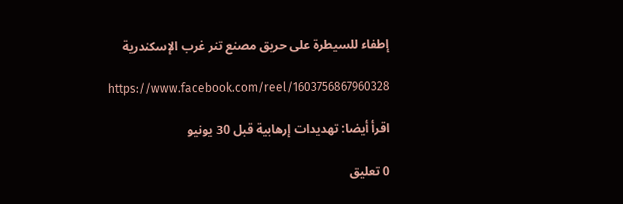إطفاء للسيطرة على حريق مصنع تنر غرب الإسكندرية

https://www.facebook.com/reel/1603756867960328

اقرأ أيضا: تهديدات إرهابية قبل 30 يونيو

0 تعليق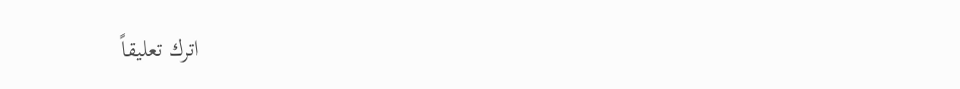اترك تعليقاً